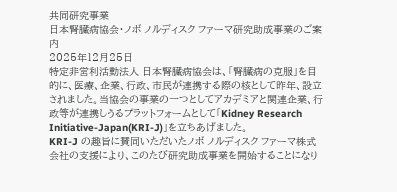共同研究事業
日本腎臓病協会・ノボ ノルディスク ファーマ研究助成事業のご案内
2025年12月25日
特定非営利活動法人 日本腎臓病協会は、「腎臓病の克服」を目的に、医療、企業、行政、市民が連携する際の核として昨年、設立されました。当協会の事業の一つとしてアカデミアと関連企業、行政等が連携しうるプラットフォームとして「Kidney Research Initiative-Japan(KRI-J)」を立ちあげました。
KRI-J の趣旨に賛同いただいたノボ ノルディスク ファーマ株式会社の支援により、このたび研究助成事業を開始することになり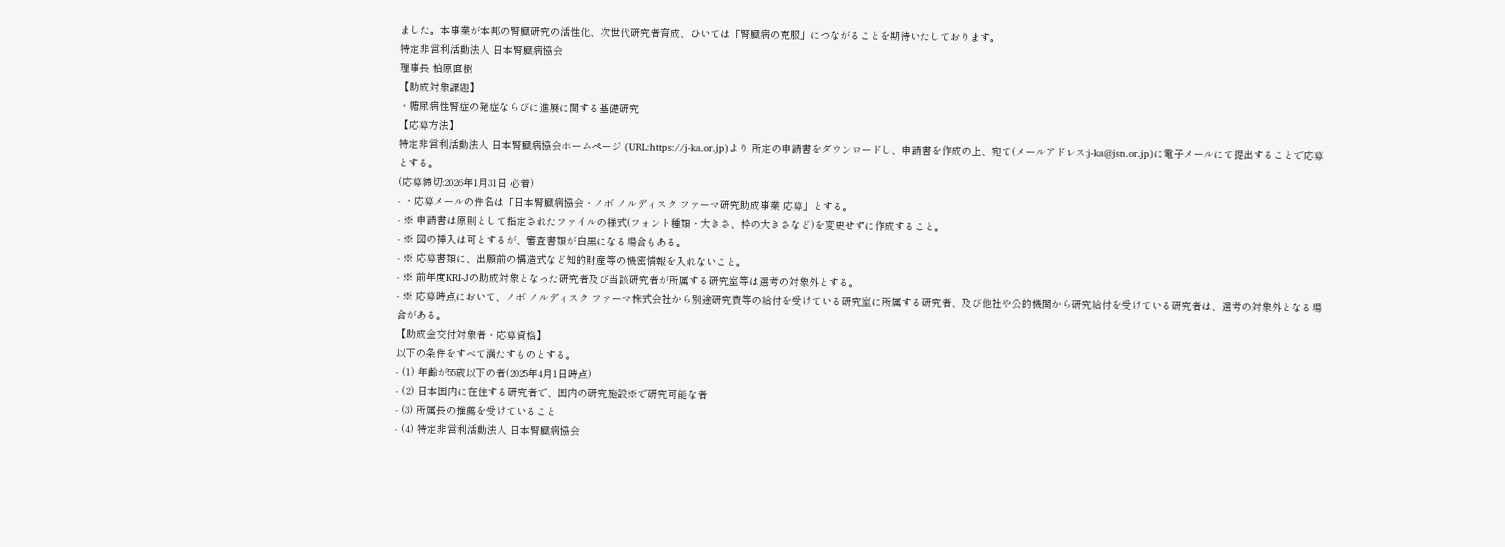ました。本事業が本邦の腎臓研究の活性化、次世代研究者育成、ひいては「腎臓病の克服」につながることを期待いたしております。
特定非営利活動法人 日本腎臓病協会
理事長 柏原直樹
【助成対象課題】
・糖尿病性腎症の発症ならびに進展に関する基礎研究
【応募方法】
特定非営利活動法人 日本腎臓病協会ホームページ (URL:https://j-ka.or.jp)より 所定の申請書をダウンロードし、申請書を作成の上、宛て(メールアドレス:j-ka@jsn.or.jp)に電子メールにて提出することで応募とする。
(応募締切:2026年1月31日 必着)
- ・応募メールの件名は「日本腎臓病協会・ノボ ノルディスク ファーマ研究助成事業 応募」とする。
- ※ 申請書は原則として指定されたファイルの様式(フォント種類・大きさ、枠の大きさなど)を変更せずに作成すること。
- ※ 図の挿入は可とするが、審査書類が白黒になる場合もある。
- ※ 応募書類に、出願前の構造式など知的財産等の機密情報を入れないこと。
- ※ 前年度KRI-Jの助成対象となった研究者及び当該研究者が所属する研究室等は選考の対象外とする。
- ※ 応募時点において、ノボ ノルディスク ファーマ株式会社から別途研究費等の給付を受けている研究室に所属する研究者、及び他社や公的機関から研究給付を受けている研究者は、選考の対象外となる場合がある。
【助成金交付対象者・応募資格】
以下の条件をすべて満たすものとする。
- (1) 年齢が55歳以下の者(2025年4月1日時点)
- (2) 日本国内に在住する研究者で、国内の研究施設※で研究可能な者
- (3) 所属長の推薦を受けていること
- (4) 特定非営利活動法人 日本腎臓病協会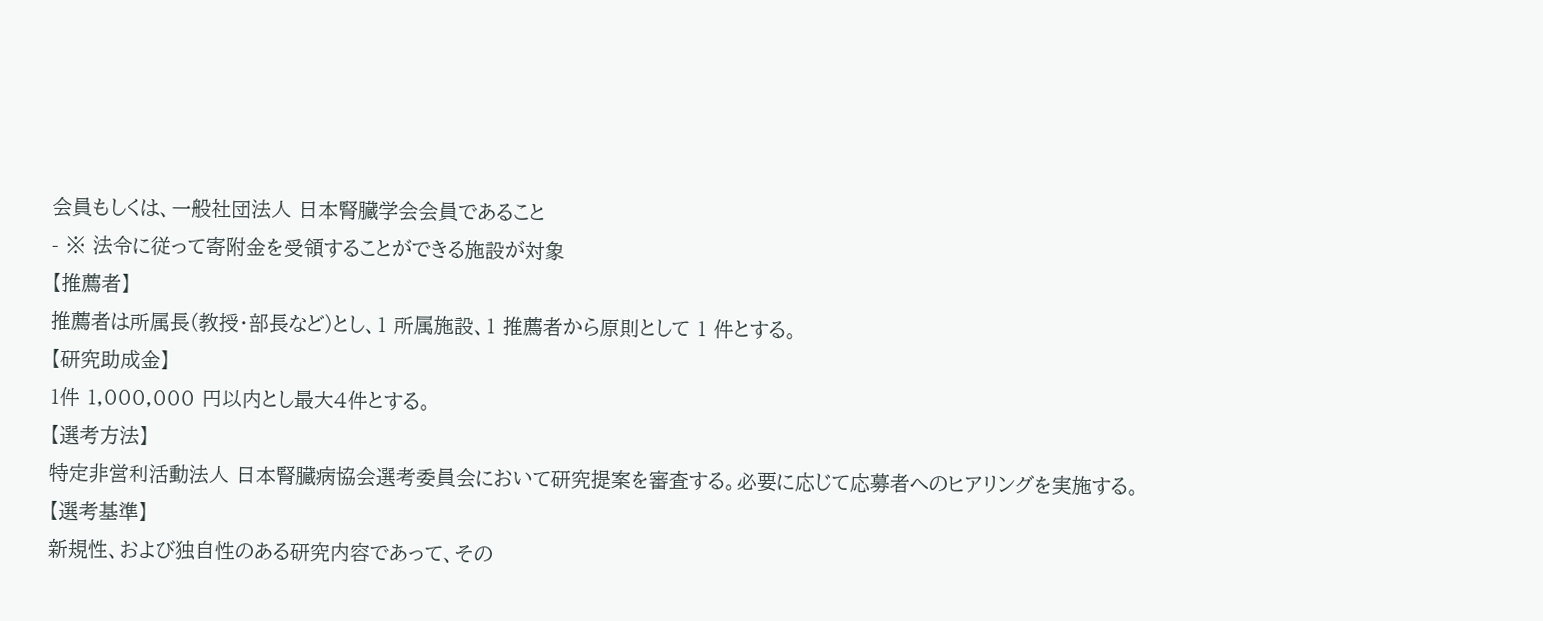会員もしくは、一般社団法人 日本腎臓学会会員であること
- ※ 法令に従って寄附金を受領することができる施設が対象
【推薦者】
推薦者は所属長(教授・部長など)とし、1 所属施設、1 推薦者から原則として 1 件とする。
【研究助成金】
1件 1,000,000 円以内とし最大4件とする。
【選考方法】
特定非営利活動法人 日本腎臓病協会選考委員会において研究提案を審査する。必要に応じて応募者へのヒアリングを実施する。
【選考基準】
新規性、および独自性のある研究内容であって、その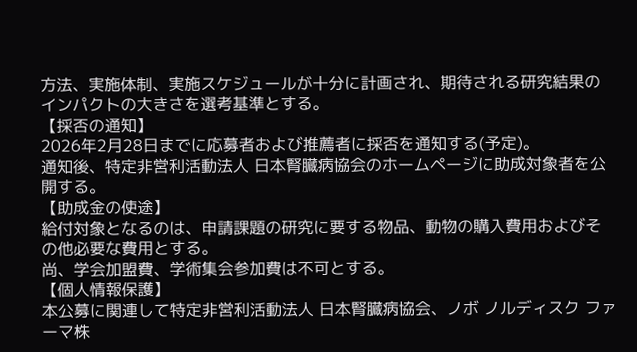方法、実施体制、実施スケジュールが十分に計画され、期待される研究結果のインパクトの大きさを選考基準とする。
【採否の通知】
2026年2月28日までに応募者および推薦者に採否を通知する(予定)。
通知後、特定非営利活動法人 日本腎臓病協会のホームページに助成対象者を公開する。
【助成金の使途】
給付対象となるのは、申請課題の研究に要する物品、動物の購入費用およびその他必要な費用とする。
尚、学会加盟費、学術集会参加費は不可とする。
【個人情報保護】
本公募に関連して特定非営利活動法人 日本腎臓病協会、ノボ ノルディスク ファーマ株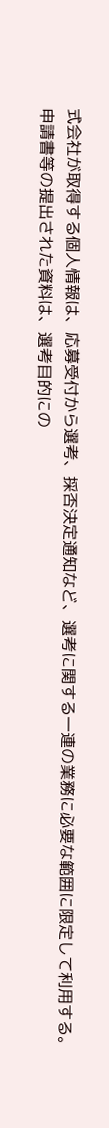式会社が取得する個人情報は、応募受付から選考、採否決定通知など、選考に関する一連の業務に必要な範囲に限定して利用する。
申請書等の提出された資料は、選考目的にの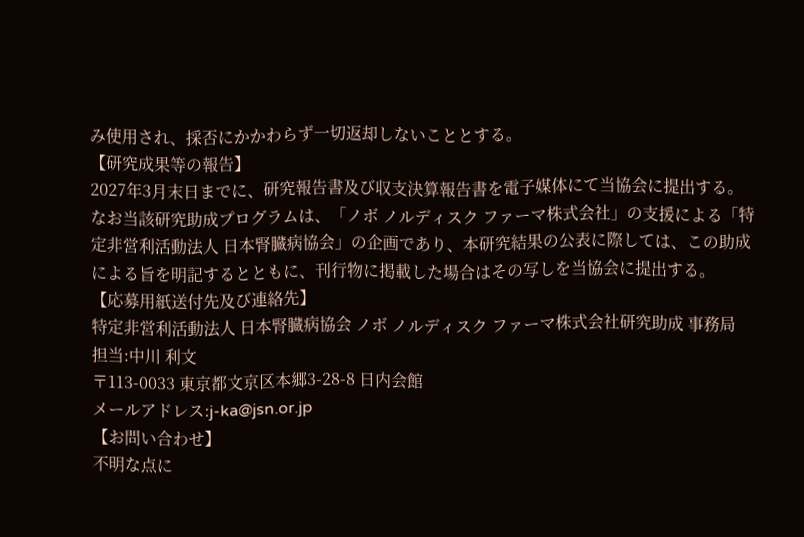み使用され、採否にかかわらず一切返却しないこととする。
【研究成果等の報告】
2027年3月末日までに、研究報告書及び収支決算報告書を電子媒体にて当協会に提出する。
なお当該研究助成プログラムは、「ノボ ノルディスク ファーマ株式会社」の支援による「特定非営利活動法人 日本腎臓病協会」の企画であり、本研究結果の公表に際しては、この助成による旨を明記するとともに、刊行物に掲載した場合はその写しを当協会に提出する。
【応募用紙送付先及び連絡先】
特定非営利活動法人 日本腎臓病協会 ノボ ノルディスク ファーマ株式会社研究助成 事務局
担当:中川 利文
〒113-0033 東京都文京区本郷3-28-8 日内会館
メールアドレス:j-ka@jsn.or.jp
【お問い合わせ】
不明な点に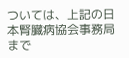ついては、上記の日本腎臓病協会事務局まで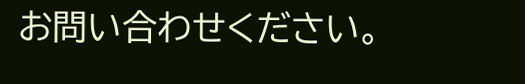お問い合わせください。